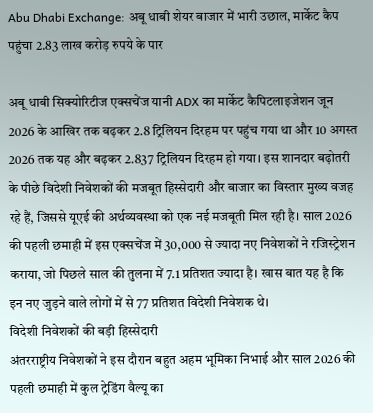Abu Dhabi Exchange: अबू धाबी शेयर बाजार में भारी उछाल, मार्केट कैप पहुंचा 2.83 लाख करोड़ रुपये के पार

अबू धाबी सिक्योरिटीज एक्सचेंज यानी ADX का मार्केट कैपिटलाइजेशन जून 2026 के आखिर तक बढ़कर 2.8 ट्रिलियन दिरहम पर पहुंच गया था और 10 अगस्त 2026 तक यह और बढ़कर 2.837 ट्रिलियन दिरहम हो गया। इस शानदार बढ़ोतरी के पीछे विदेशी निवेशकों की मजबूत हिस्सेदारी और बाजार का विस्तार मुख्य वजह रहे हैं, जिससे यूएई की अर्थव्यवस्था को एक नई मजबूती मिल रही है। साल 2026 की पहली छमाही में इस एक्सचेंज में 30,000 से ज्यादा नए निवेशकों ने रजिस्ट्रेशन कराया, जो पिछले साल की तुलना में 7.1 प्रतिशत ज्यादा है। खास बात यह है कि इन नए जुड़ने वाले लोगों में से 77 प्रतिशत विदेशी निवेशक थे।
विदेशी निवेशकों की बड़ी हिस्सेदारी
अंतरराष्ट्रीय निवेशकों ने इस दौरान बहुत अहम भूमिका निभाई और साल 2026 की पहली छमाही में कुल ट्रेडिंग वैल्यू का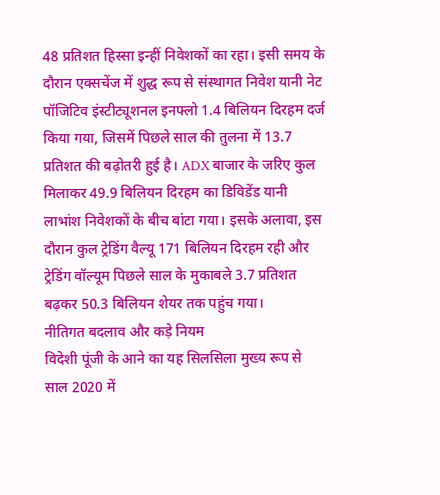48 प्रतिशत हिस्सा इन्हीं निवेशकों का रहा। इसी समय के दौरान एक्सचेंज में शुद्ध रूप से संस्थागत निवेश यानी नेट पॉजिटिव इंस्टीट्यूशनल इनफ्लो 1.4 बिलियन दिरहम दर्ज किया गया, जिसमें पिछले साल की तुलना में 13.7 प्रतिशत की बढ़ोतरी हुई है। ADX बाजार के जरिए कुल मिलाकर 49.9 बिलियन दिरहम का डिविडेंड यानी लाभांश निवेशकों के बीच बांटा गया। इसके अलावा, इस दौरान कुल ट्रेडिंग वैल्यू 171 बिलियन दिरहम रही और ट्रेडिंग वॉल्यूम पिछले साल के मुकाबले 3.7 प्रतिशत बढ़कर 50.3 बिलियन शेयर तक पहुंच गया।
नीतिगत बदलाव और कड़े नियम
विदेशी पूंजी के आने का यह सिलसिला मुख्य रूप से साल 2020 में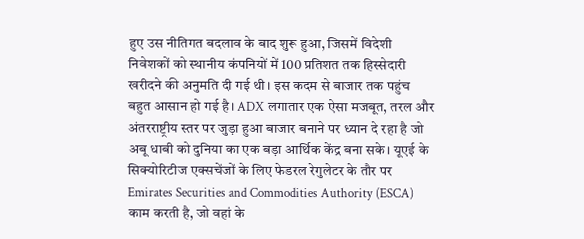हुए उस नीतिगत बदलाव के बाद शुरू हुआ, जिसमें विदेशी निवेशकों को स्थानीय कंपनियों में 100 प्रतिशत तक हिस्सेदारी खरीदने की अनुमति दी गई थी। इस कदम से बाजार तक पहुंच बहुत आसान हो गई है। ADX लगातार एक ऐसा मजबूत, तरल और अंतरराष्ट्रीय स्तर पर जुड़ा हुआ बाजार बनाने पर ध्यान दे रहा है जो अबू धाबी को दुनिया का एक बड़ा आर्थिक केंद्र बना सके। यूएई के सिक्योरिटीज एक्सचेंजों के लिए फेडरल रेगुलेटर के तौर पर Emirates Securities and Commodities Authority (ESCA) काम करती है, जो वहां के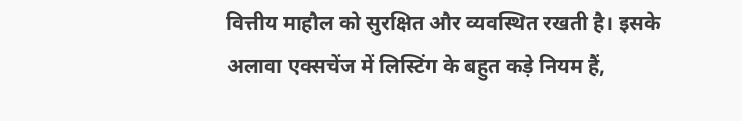वित्तीय माहौल को सुरक्षित और व्यवस्थित रखती है। इसके अलावा एक्सचेंज में लिस्टिंग के बहुत कड़े नियम हैं,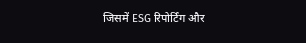जिसमें ESG रिपोर्टिंग और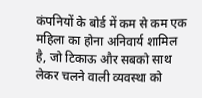कंपनियों के बोर्ड में कम से कम एक महिला का होना अनिवार्य शामिल है, जो टिकाऊ और सबको साथ लेकर चलने वाली व्यवस्था को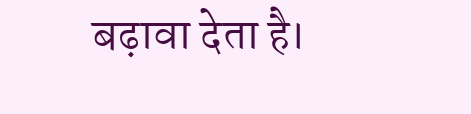बढ़ावा देता है।